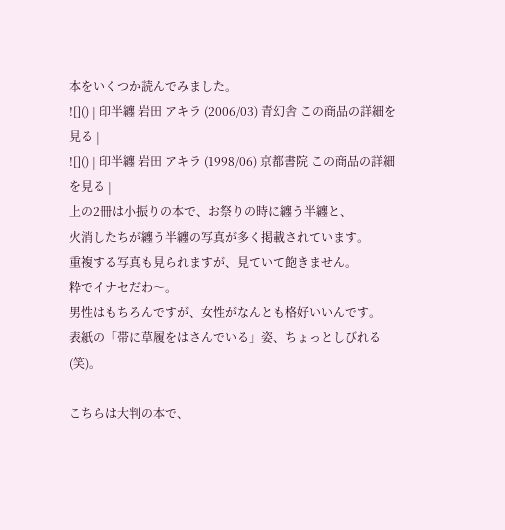本をいくつか読んでみました。
![]() | 印半纏 岩田 アキラ (2006/03) 青幻舎 この商品の詳細を見る |
![]() | 印半纏 岩田 アキラ (1998/06) 京都書院 この商品の詳細を見る |
上の2冊は小振りの本で、お祭りの時に纏う半纏と、
火消したちが纏う半纏の写真が多く掲載されています。
重複する写真も見られますが、見ていて飽きません。
粋でイナセだわ〜。
男性はもちろんですが、女性がなんとも格好いいんです。
表紙の「帯に草履をはさんでいる」姿、ちょっとしびれる(笑)。

こちらは大判の本で、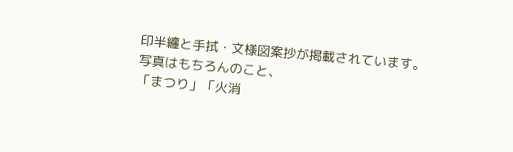印半纏と手拭・文様図案抄が掲載されています。
写真はもちろんのこと、
「まつり」「火消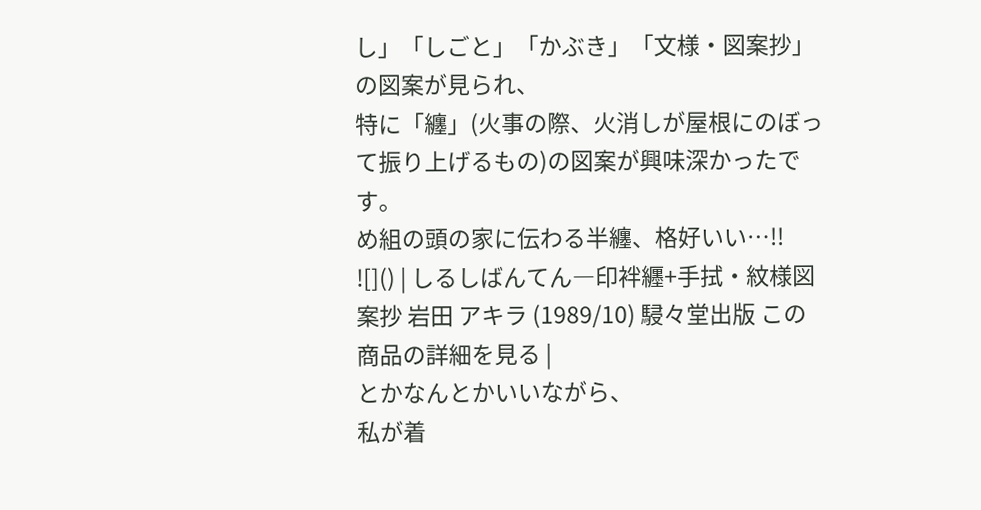し」「しごと」「かぶき」「文様・図案抄」の図案が見られ、
特に「纏」(火事の際、火消しが屋根にのぼって振り上げるもの)の図案が興味深かったです。
め組の頭の家に伝わる半纏、格好いい…!!
![]() | しるしばんてん―印袢纒+手拭・紋様図案抄 岩田 アキラ (1989/10) 駸々堂出版 この商品の詳細を見る |
とかなんとかいいながら、
私が着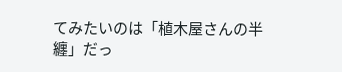てみたいのは「植木屋さんの半纏」だっ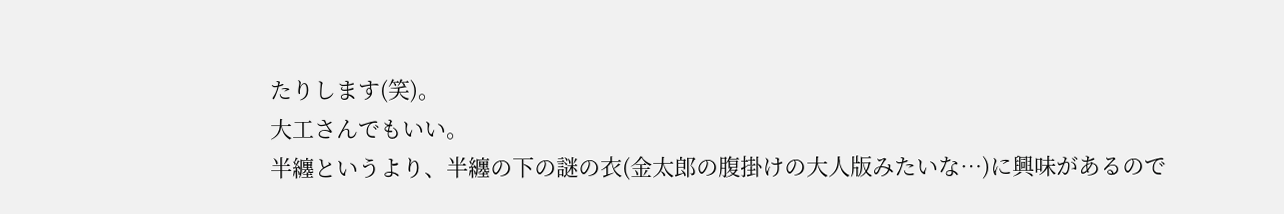たりします(笑)。
大工さんでもいい。
半纏というより、半纏の下の謎の衣(金太郎の腹掛けの大人版みたいな…)に興味があるので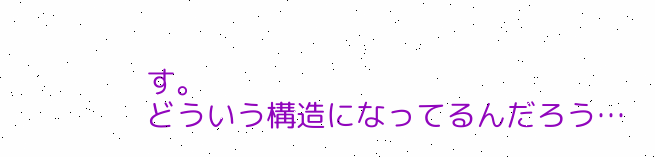す。
どういう構造になってるんだろう…